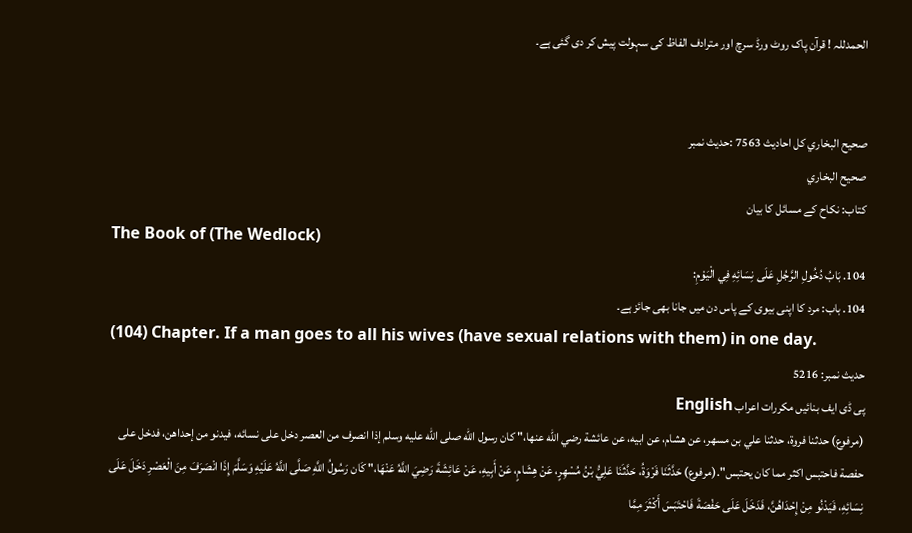الحمدللہ ! قرآن پاک روٹ ورڈ سرچ اور مترادف الفاظ کی سہولت پیش کر دی گئی ہے۔


صحيح البخاري کل احادیث 7563 :حدیث نمبر
صحيح البخاري
کتاب: نکاح کے مسائل کا بیان
The Book of (The Wedlock)
104. بَابُ دُخُولِ الرَّجُلِ عَلَى نِسَائِهِ فِي الْيَوْمِ:
104. باب: مرد کا اپنی بیوی کے پاس دن میں جانا بھی جائز ہے۔
(104) Chapter. If a man goes to all his wives (have sexual relations with them) in one day.
حدیث نمبر: 5216
پی ڈی ایف بنائیں مکررات اعراب English
(مرفوع) حدثنا فروة، حدثنا علي بن مسهر، عن هشام، عن ابيه، عن عائشة رضي الله عنها،" كان رسول الله صلى الله عليه وسلم إذا انصرف من العصر دخل على نسائه، فيدنو من إحداهن، فدخل على حفصة فاحتبس اكثر مما كان يحتبس".(مرفوع) حَدَّثَنَا فَرْوَةُ، حَدَّثَنَا عَلِيُّ بْنُ مُسْهِرٍ، عَنْ هِشَامٍ، عَنْ أَبِيهِ، عَنْ عَائِشَةَ رَضِيَ اللَّهُ عَنْهَا،" كَان رَسُولُ اللَّهِ صَلَّى اللَّهُ عَلَيْهِ وَسَلَّمَ إِذَا انْصَرَفَ مِنَ الْعَصْرِ دَخَلَ عَلَى نِسَائِهِ، فَيَدْنُو مِنْ إِحْدَاهُنَّ، فَدَخَلَ عَلَى حَفْصَةَ فَاحْتَبَسَ أَكْثَرَ مِمَّا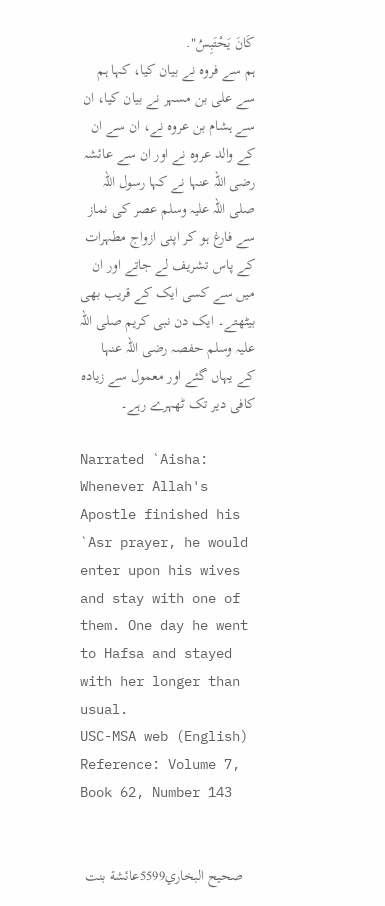كَانَ يَحْتَبِسُ".
ہم سے فروہ نے بیان کیا، کہا ہم سے علی بن مسہر نے بیان کیا، ان سے ہشام بن عروہ نے، ان سے ان کے والد عروہ نے اور ان سے عائشہ رضی اللہ عنہا نے کہا رسول اللہ صلی اللہ علیہ وسلم عصر کی نماز سے فارغ ہو کر اپنی ازواج مطہرات کے پاس تشریف لے جاتے اور ان میں سے کسی ایک کے قریب بھی بیٹھتے۔ ایک دن نبی کریم صلی اللہ علیہ وسلم حفصہ رضی اللہ عنہا کے یہاں گئے اور معمول سے زیادہ کافی دیر تک ٹھہرے رہے۔

Narrated `Aisha: Whenever Allah's Apostle finished his `Asr prayer, he would enter upon his wives and stay with one of them. One day he went to Hafsa and stayed with her longer than usual.
USC-MSA web (English) Reference: Volume 7, Book 62, Number 143


   صحيح البخاري5599عائشة بنت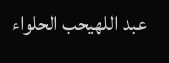عبد اللهيحب الحلواء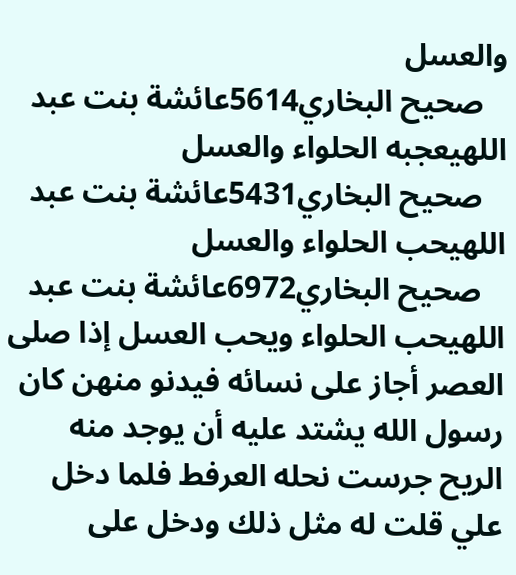والعسل
   صحيح البخاري5614عائشة بنت عبد اللهيعجبه الحلواء والعسل
   صحيح البخاري5431عائشة بنت عبد اللهيحب الحلواء والعسل
   صحيح البخاري6972عائشة بنت عبد اللهيحب الحلواء ويحب العسل إذا صلى العصر أجاز على نسائه فيدنو منهن كان رسول الله يشتد عليه أن يوجد منه الريح جرست نحله العرفط فلما دخل علي قلت له مثل ذلك ودخل على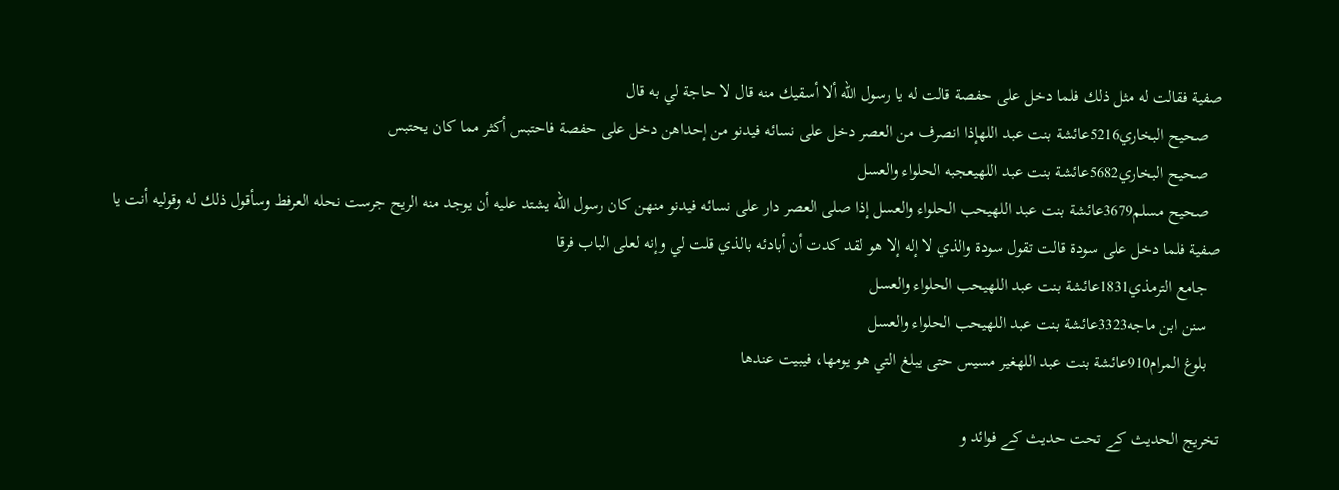صفية فقالت له مثل ذلك فلما دخل على حفصة قالت له يا رسول الله ألا أسقيك منه قال لا حاجة لي به قال
   صحيح البخاري5216عائشة بنت عبد اللهإذا انصرف من العصر دخل على نسائه فيدنو من إحداهن دخل على حفصة فاحتبس أكثر مما كان يحتبس
   صحيح البخاري5682عائشة بنت عبد اللهيعجبه الحلواء والعسل
   صحيح مسلم3679عائشة بنت عبد اللهيحب الحلواء والعسل إذا صلى العصر دار على نسائه فيدنو منهن كان رسول الله يشتد عليه أن يوجد منه الريح جرست نحله العرفط وسأقول ذلك له وقوليه أنت يا صفية فلما دخل على سودة قالت تقول سودة والذي لا إله إلا هو لقد كدت أن أبادئه بالذي قلت لي وإنه لعلى الباب فرقا
   جامع الترمذي1831عائشة بنت عبد اللهيحب الحلواء والعسل
   سنن ابن ماجه3323عائشة بنت عبد اللهيحب الحلواء والعسل
   بلوغ المرام910عائشة بنت عبد اللهغير مسيس حتى يبلغ التي هو يومها، فيبيت عندها

تخریج الحدیث کے تحت حدیث کے فوائد و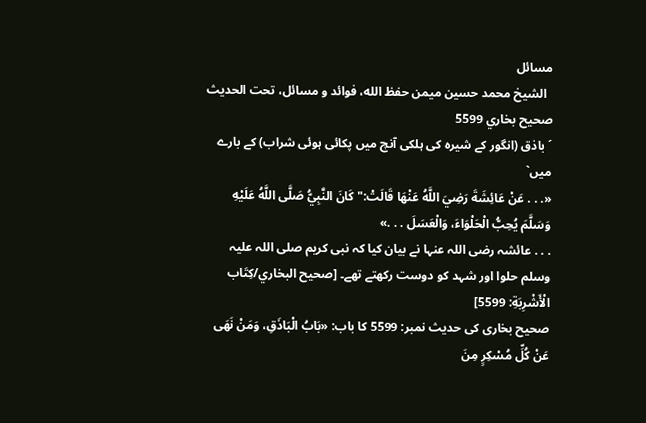مسائل
  الشيخ محمد حسين ميمن حفظ الله، فوائد و مسائل، تحت الحديث صحيح بخاري 5599
´ باذق (انگور کے شیرہ کی ہلکی آنچ میں پکائی ہوئی شراب) کے بارے میں`
«. . . عَنْ عَائِشَةَ رَضِيَ اللَّهُ عَنْهَا قَالَتْ:" كَانَ النَّبِيُّ صَلَّى اللَّهُ عَلَيْهِ وَسَلَّمَ يُحِبُّ الْحَلْوَاءَ، وَالْعَسَلَ . . .»
. . . عائشہ رضی اللہ عنہا نے بیان کیا کہ نبی کریم صلی اللہ علیہ وسلم حلوا اور شہد کو دوست رکھتے تھے۔ [صحيح البخاري/كِتَاب الْأَشْرِبَةِ: 5599]
صحیح بخاری کی حدیث نمبر: 5599 کا باب: «بَابُ الْبَاذَقِ، وَمَنْ نَهَى عَنْ كُلِّ مُسْكِرٍ مِنَ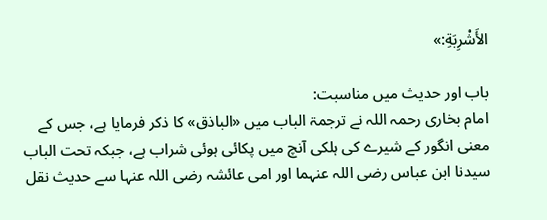الأَشْرِبَةِ:»

باب اور حدیث میں مناسبت:
امام بخاری رحمہ اللہ نے ترجمۃ الباب میں «الباذق» کا ذکر فرمایا ہے، جس کے معنی انگور کے شیرے کی ہلکی آنچ میں پکائی ہوئی شراب ہے، جبکہ تحت الباب سیدنا ابن عباس رضی اللہ عنہما اور امی عائشہ رضی اللہ عنہا سے حدیث نقل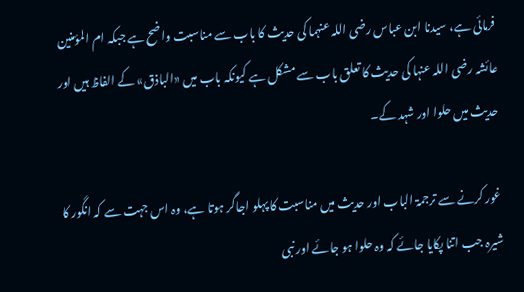فرمائی ہے، سیدنا ابن عباس رضی اللہ عنہما کی حدیث کا باب سے مناسبت واضح ہے جبکہ ام المؤمنین عائشہ رضی اللہ عنہا کی حدیث کا تعلق باب سے مشکل ہے کیونکہ باب میں «الباذق» کے الفاظ ہیں اور حدیث میں حلوا اور شہد کے۔

غور کرنے سے ترجمۃ الباب اور حدیث میں مناسبت کا پہلو اجاگر ہوتا ہے، وہ اس جہت سے کہ انگور کا شیرہ جب اتنا پکایا جائے کہ وہ حلوا ہو جائے اور نبی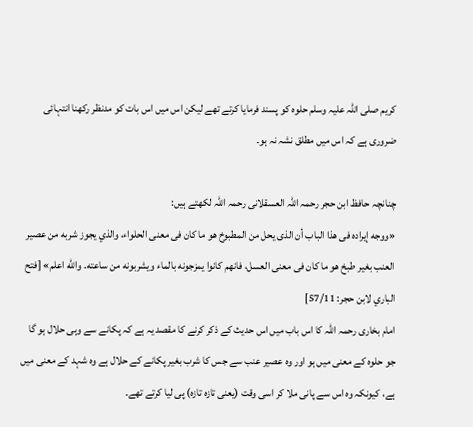کریم صلی اللہ علیہ وسلم حلوہ کو پسند فرمایا کرتے تھے لیکن اس میں اس بات کو مدنظر رکھنا انتہائی ضروری ہے کہ اس میں مطلق نشہ نہ ہو۔

چنانچہ حافظ ابن حجر رحمہ اللہ العسقلانی رحمہ اللہ لکھتے ہیں:
«ووجه إيراده فى هذا الباب أن الذى يحل من المطبوخ هو ما كان فى معنى الحلواء، والذي يجوز شربه من عصير العنب بغير طبخ هو ما كان فى معنى العسل، فانهم كانوا يمزجونه بالماء ويشربونه من ساعته. والله اعلم» [فتح الباري لابن حجر: 57/11]
امام بخاری رحمہ اللہ کا اس باب میں اس حدیث کے ذکر کرنے کا مقصد یہ ہے کہ پکانے سے وہی حلال ہو گا جو حلوہ کے معنی میں ہو اور وہ عصیر عنب سے جس کا شرب بغیر پکانے کے حلال ہے وہ شہد کے معنی میں ہے، کیونکہ وہ اس سے پانی ملا کر اسی وقت (یعنی تازہ تازہ) پی لیا کرتے تھے۔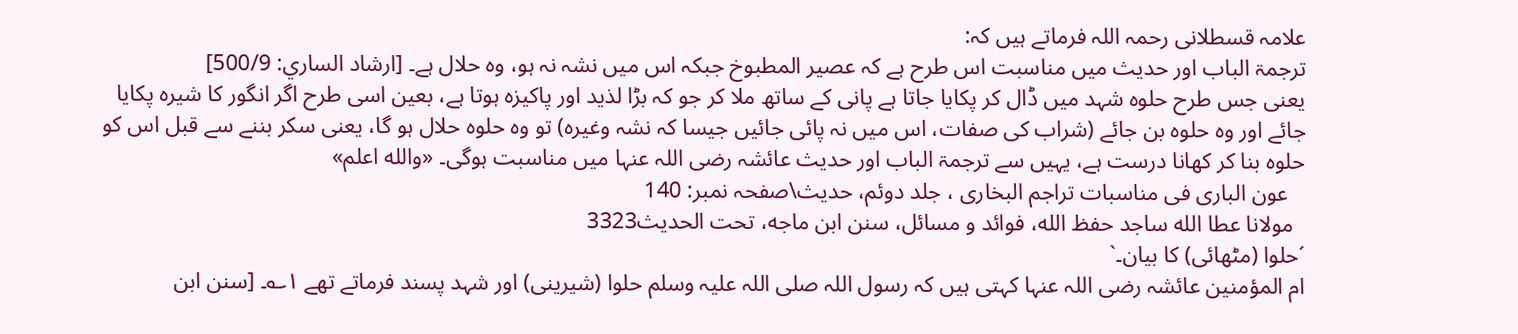علامہ قسطلانی رحمہ اللہ فرماتے ہیں کہ:
ترجمۃ الباب اور حدیث میں مناسبت اس طرح ہے کہ عصیر المطبوخ جبکہ اس میں نشہ نہ ہو، وہ حلال ہے۔ [ارشاد الساري: 500/9]
یعنی جس طرح حلوہ شہد میں ڈال کر پکایا جاتا ہے پانی کے ساتھ ملا کر جو کہ بڑا لذید اور پاکیزہ ہوتا ہے، بعین اسی طرح اگر انگور کا شیرہ پکایا جائے اور وہ حلوہ بن جائے (شراب کی صفات، اس میں نہ پائی جائیں جیسا کہ نشہ وغیرہ) تو وہ حلوہ حلال ہو گا، یعنی سکر بننے سے قبل اس کو حلوہ بنا کر کھانا درست ہے، یہیں سے ترجمۃ الباب اور حدیث عائشہ رضی اللہ عنہا میں مناسبت ہوگی۔ «والله اعلم»
   عون الباری فی مناسبات تراجم البخاری ، جلد دوئم، حدیث\صفحہ نمبر: 140
  مولانا عطا الله ساجد حفظ الله، فوائد و مسائل، سنن ابن ماجه، تحت الحديث3323
´حلوا (مٹھائی) کا بیان۔`
ام المؤمنین عائشہ رضی اللہ عنہا کہتی ہیں کہ رسول اللہ صلی اللہ علیہ وسلم حلوا (شیرینی) اور شہد پسند فرماتے تھے ۱؎۔ [سنن ابن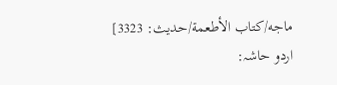ماجه/كتاب الأطعمة/حدیث: 3323]
اردو حاشہ: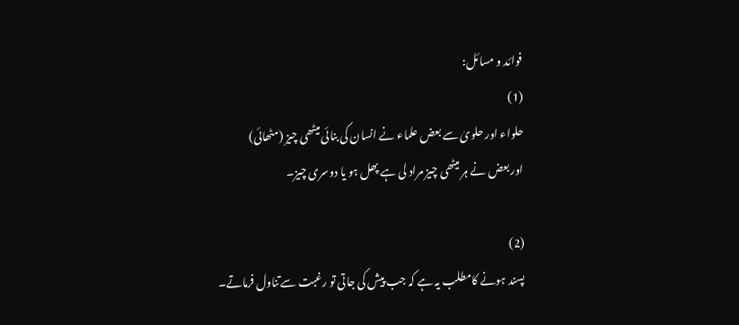فوائد و مسائل:
(1)
حلواء اور حلویٰ سے بعض علماء نے انسان کی بنائی میٹھی چیز (مٹھائی)
اور بعض نے ہر میٹھی چیز مراد لی ہے پھل ہو یا دوسری چیز۔

(2)
پسند ہونے کامطلب یہ ہے کہ جب پیش کی جاتی تو رغبت سےتناول فرماتے۔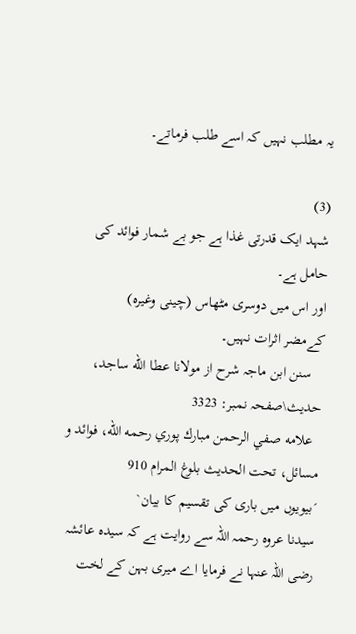یہ مطلب نہیں کہ اسے طلب فرماتے۔

(3)
شہد ایک قدرتی غذا ہے جو بے شمار فوائد کی حامل ہے۔
اور اس میں دوسری مٹھاس (چینی وغیرہ)
کےمضر اثرات نہیں۔
   سنن ابن ماجہ شرح از مولانا عطا الله ساجد، حدیث\صفحہ نمبر: 3323
  علامه صفي الرحمن مبارك پوري رحمه الله، فوائد و مسائل، تحت الحديث بلوغ المرام 910
´بیویوں میں باری کی تقسیم کا بیان`
سیدنا عروہ رحمہ اللہ سے روایت ہے کہ سیدہ عائشہ رضی اللہ عنہا نے فرمایا اے میری بہن کے لخت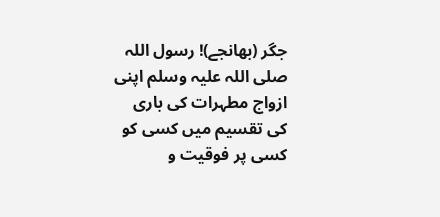جگر (بھانجے)! رسول اللہ صلی اللہ علیہ وسلم اپنی ازواج مطہرات کی باری کی تقسیم میں کسی کو کسی پر فوقیت و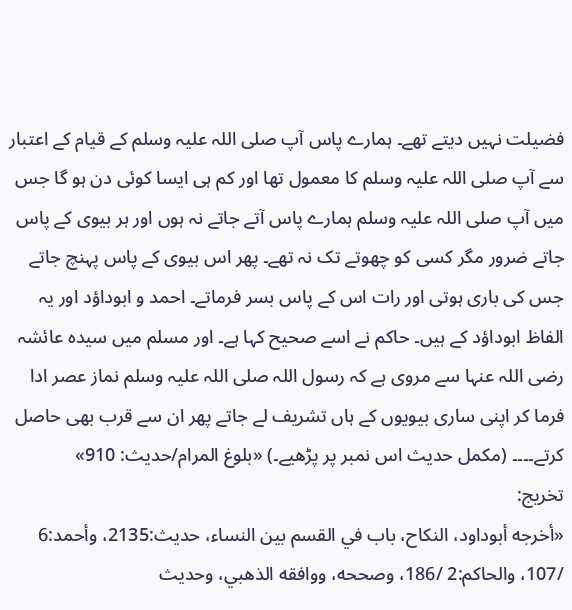فضیلت نہیں دیتے تھے۔ ہمارے پاس آپ صلی اللہ علیہ وسلم کے قیام کے اعتبار سے آپ صلی اللہ علیہ وسلم کا معمول تھا اور کم ہی ایسا کوئی دن ہو گا جس میں آپ صلی اللہ علیہ وسلم ہمارے پاس آتے جاتے نہ ہوں اور ہر بیوی کے پاس جاتے ضرور مگر کسی کو چھوتے تک نہ تھے۔ پھر اس بیوی کے پاس پہنچ جاتے جس کی باری ہوتی اور رات اس کے پاس بسر فرماتے۔ احمد و ابوداؤد اور یہ الفاظ ابوداؤد کے ہیں۔ حاکم نے اسے صحیح کہا ہے۔ اور مسلم میں سیدہ عائشہ رضی اللہ عنہا سے مروی ہے کہ رسول اللہ صلی اللہ علیہ وسلم نماز عصر ادا فرما کر اپنی ساری بیویوں کے ہاں تشریف لے جاتے پھر ان سے قرب بھی حاصل کرتے۔۔۔۔ (مکمل حدیث اس نمبر پر پڑھیے۔) «بلوغ المرام/حدیث: 910»
تخریج:
«أخرجه أبوداود، النكاح، باب في القسم بين النساء، حديث:2135، وأحمد:6 /107، والحاكم:2 /186، وصححه، ووافقه الذهبي، وحديث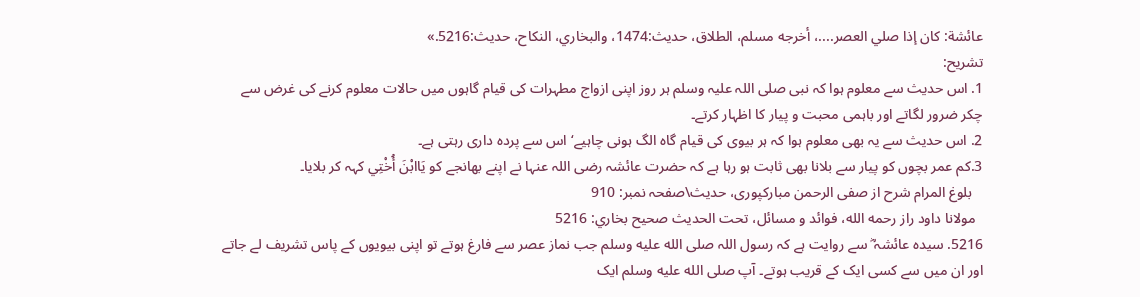عائشة: كان إذا صلي العصر....، أخرجه مسلم، الطلاق، حديث:1474، والبخاري، النكاح، حديث:5216.»
تشریح:
1. اس حدیث سے معلوم ہوا کہ نبی صلی اللہ علیہ وسلم ہر روز اپنی ازواج مطہرات کی قیام گاہوں میں حالات معلوم کرنے کی غرض سے چکر ضرور لگاتے اور باہمی محبت و پیار کا اظہار کرتے۔
2. اس حدیث سے یہ بھی معلوم ہوا کہ ہر بیوی کی قیام گاہ الگ ہونی چاہیے‘ اس سے پردہ داری رہتی ہے۔
3.کم عمر بچوں کو پیار سے بلانا بھی ثابت ہو رہا ہے کہ حضرت عائشہ رضی اللہ عنہا نے اپنے بھانجے کو یَاابْنَ أُخْتِي کہہ کر بلایا۔
   بلوغ المرام شرح از صفی الرحمن مبارکپوری، حدیث\صفحہ نمبر: 910
  مولانا داود راز رحمه الله، فوائد و مسائل، تحت الحديث صحيح بخاري: 5216
5216. سیدہ عائشہ ؓ سے روایت ہے کہ رسول اللہ صلى الله عليه وسلم جب نماز عصر سے فارغ ہوتے تو اپنی بیویوں کے پاس تشریف لے جاتے اور ان میں سے کسی ایک کے قریب ہوتے۔ آپ صلى الله عليه وسلم ایک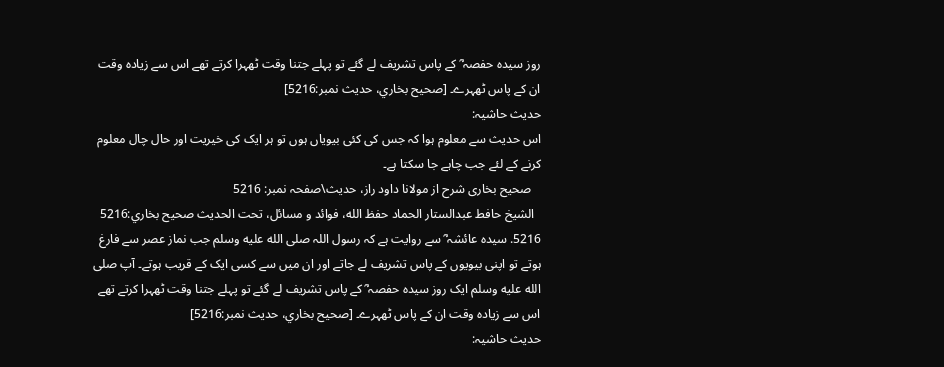روز سیدہ حفصہ ؓ کے پاس تشریف لے گئے تو پہلے جتنا وقت ٹھہرا کرتے تھے اس سے زیادہ وقت ان کے پاس ٹھہرے۔ [صحيح بخاري، حديث نمبر:5216]
حدیث حاشیہ:
اس حدیث سے معلوم ہوا کہ جس کی کئی بیویاں ہوں تو ہر ایک کی خیریت اور حال چال معلوم کرنے کے لئے جب چاہے جا سکتا ہے۔
   صحیح بخاری شرح از مولانا داود راز، حدیث\صفحہ نمبر: 5216
  الشيخ حافط عبدالستار الحماد حفظ الله، فوائد و مسائل، تحت الحديث صحيح بخاري:5216
5216. سیدہ عائشہ ؓ سے روایت ہے کہ رسول اللہ صلى الله عليه وسلم جب نماز عصر سے فارغ ہوتے تو اپنی بیویوں کے پاس تشریف لے جاتے اور ان میں سے کسی ایک کے قریب ہوتے۔ آپ صلى الله عليه وسلم ایک روز سیدہ حفصہ ؓ کے پاس تشریف لے گئے تو پہلے جتنا وقت ٹھہرا کرتے تھے اس سے زیادہ وقت ان کے پاس ٹھہرے۔ [صحيح بخاري، حديث نمبر:5216]
حدیث حاشیہ: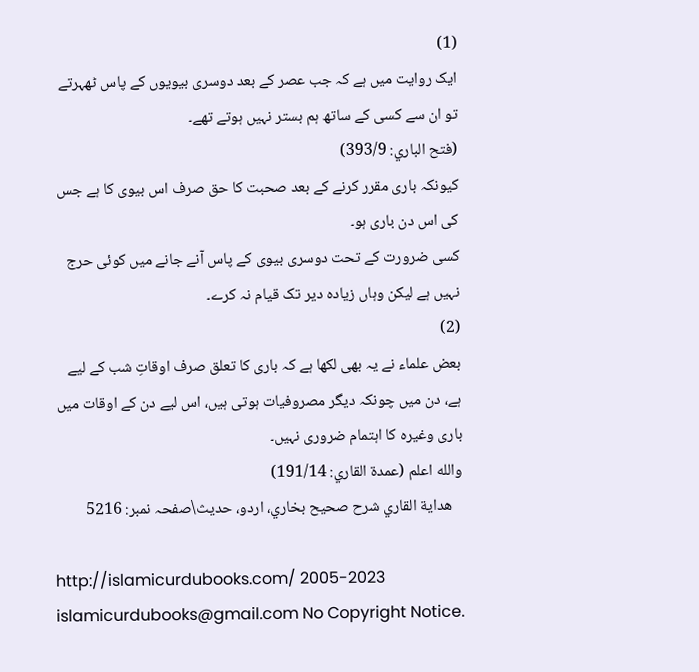(1)
ایک روایت میں ہے کہ جب عصر کے بعد دوسری بیویوں کے پاس ٹھہرتے تو ان سے کسی کے ساتھ ہم بستر نہیں ہوتے تھے۔
(فتح الباري: 393/9)
کیونکہ باری مقرر کرنے کے بعد صحبت کا حق صرف اس بیوی کا ہے جس کی اس دن باری ہو۔
کسی ضرورت کے تحت دوسری بیوی کے پاس آنے جانے میں کوئی حرج نہیں ہے لیکن وہاں زیادہ دیر تک قیام نہ کرے۔
(2)
بعض علماء نے یہ بھی لکھا ہے کہ باری کا تعلق صرف اوقاتِ شب کے لیے ہے، دن میں چونکہ دیگر مصروفیات ہوتی ہیں، اس لیے دن کے اوقات میں باری وغیرہ کا اہتمام ضروری نہیں۔
والله اعلم (عمدة القاري: 191/14)
   هداية القاري شرح صحيح بخاري، اردو، حدیث\صفحہ نمبر: 5216

http://islamicurdubooks.com/ 2005-2023 islamicurdubooks@gmail.com No Copyright Notice.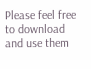Please feel free to download and use them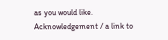as you would like.
Acknowledgement / a link to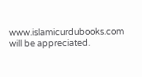www.islamicurdubooks.com will be appreciated.